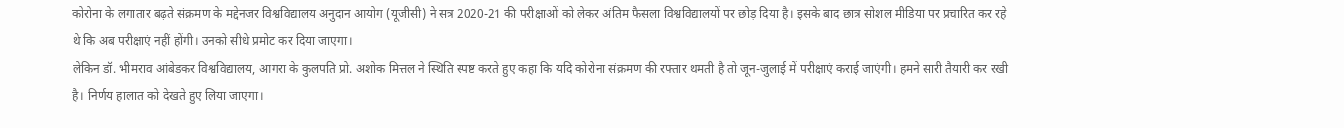कोरोना के लगातार बढ़ते संक्रमण के मद्देनजर विश्वविद्यालय अनुदान आयोग (यूजीसी) ने सत्र 2020-21 की परीक्षाओं को लेकर अंतिम फैसला विश्वविद्यालयों पर छोड़ दिया है। इसके बाद छात्र सोशल मीडिया पर प्रचारित कर रहे थे कि अब परीक्षाएं नहीं होंगी। उनको सीधे प्रमोट कर दिया जाएगा।
लेकिन डॉ. भीमराव आंबेडकर विश्वविद्यालय, आगरा के कुलपति प्रो. अशोक मित्तल ने स्थिति स्पष्ट करते हुए कहा कि यदि कोरोना संक्रमण की रफ्तार थमती है तो जून-जुलाई में परीक्षाएं कराई जाएंगी। हमने सारी तैयारी कर रखी है। निर्णय हालात को देखते हुए लिया जाएगा।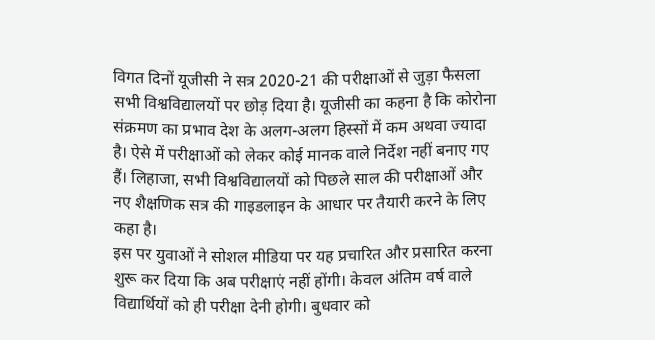विगत दिनों यूजीसी ने सत्र 2020-21 की परीक्षाओं से जुड़ा फैसला सभी विश्वविद्यालयों पर छोड़ दिया है। यूजीसी का कहना है कि कोरोना संक्रमण का प्रभाव देश के अलग-अलग हिस्सों में कम अथवा ज्यादा है। ऐसे में परीक्षाओं को लेकर कोई मानक वाले निर्देश नहीं बनाए गए हैं। लिहाजा, सभी विश्वविद्यालयों को पिछले साल की परीक्षाओं और नए शैक्षणिक सत्र की गाइडलाइन के आधार पर तैयारी करने के लिए कहा है।
इस पर युवाओं ने सोशल मीडिया पर यह प्रचारित और प्रसारित करना शुरू कर दिया कि अब परीक्षाएं नहीं होंगी। केवल अंतिम वर्ष वाले विद्यार्थियों को ही परीक्षा देनी होगी। बुधवार को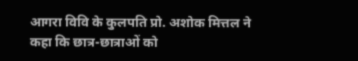आगरा विवि के कुलपति प्रो. अशोक मित्तल ने कहा कि छात्र-छात्राओं को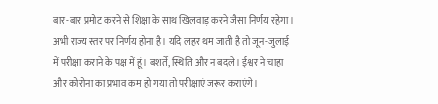बार-बार प्रमोट करने से शिक्षा के साथ खिलवाड़ करने जैसा निर्णय रहेगा।
अभी राज्य स्तर पर निर्णय होना है। यदि लहर थम जाती है तो जून-जुलाई में परीक्षा कराने के पक्ष में हूं। बशर्ते, स्थिति और न बदले। ईश्वर ने चाहा और कोरोना का प्रभाव कम हो गया तो परीक्षाएं जरूर कराएंगे।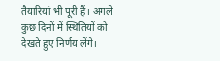तैयारियां भी पूरी हैं। अगले कुछ दिनों में स्थितियों को देखते हुए निर्णय लेंगे।